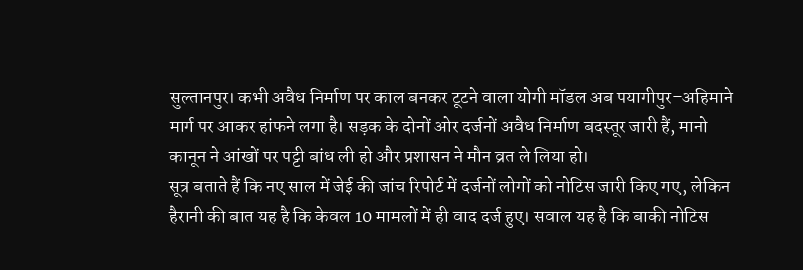सुल्तानपुर। कभी अवैध निर्माण पर काल बनकर टूटने वाला योगी मॉडल अब पयागीपुर–अहिमाने मार्ग पर आकर हांफने लगा है। सड़क के दोनों ओर दर्जनों अवैध निर्माण बदस्तूर जारी हैं, मानो कानून ने आंखों पर पट्टी बांध ली हो और प्रशासन ने मौन व्रत ले लिया हो।
सूत्र बताते हैं कि नए साल में जेई की जांच रिपोर्ट में दर्जनों लोगों को नोटिस जारी किए गए, लेकिन हैरानी की बात यह है कि केवल 10 मामलों में ही वाद दर्ज हुए। सवाल यह है कि बाकी नोटिस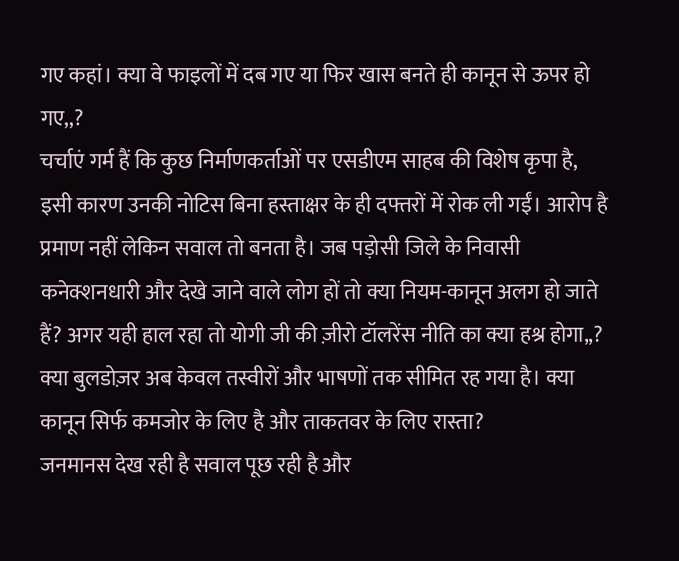गए कहां। क्या वे फाइलों में दब गए या फिर खास बनते ही कानून से ऊपर हो गए,,?
चर्चाएं गर्म हैं कि कुछ निर्माणकर्ताओं पर एसडीएम साहब की विशेष कृपा है, इसी कारण उनकी नोटिस बिना हस्ताक्षर के ही दफ्तरों में रोक ली गईं। आरोप है प्रमाण नहीं लेकिन सवाल तो बनता है। जब पड़ोसी जिले के निवासी कनेक्शनधारी और देखे जाने वाले लोग हों तो क्या नियम-कानून अलग हो जाते हैं? अगर यही हाल रहा तो योगी जी की ज़ीरो टॉलरेंस नीति का क्या हश्र होगा,,?
क्या बुलडोज़र अब केवल तस्वीरों और भाषणों तक सीमित रह गया है। क्या कानून सिर्फ कमजोर के लिए है और ताकतवर के लिए रास्ता?
जनमानस देख रही है सवाल पूछ रही है और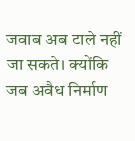जवाब अब टाले नहीं जा सकते। क्योंकि जब अवैध निर्माण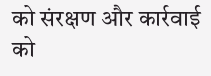को संरक्षण और कार्रवाई को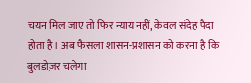चयन मिल जाए तो फिर न्याय नहीं, केवल संदेह पैदा होता है। अब फैसला शासन-प्रशासन को करना है कि बुलडोज़र चलेगा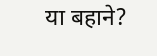या बहाने?